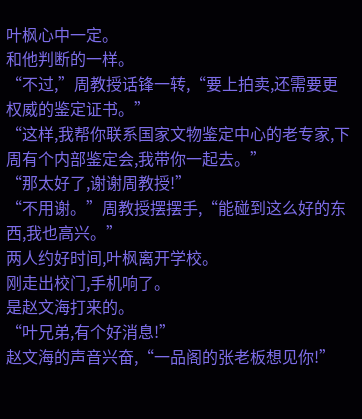叶枫心中一定。
和他判断的一样。
“不过,”周教授话锋一转,“要上拍卖,还需要更权威的鉴定证书。”
“这样,我帮你联系国家文物鉴定中心的老专家,下周有个内部鉴定会,我带你一起去。”
“那太好了,谢谢周教授!”
“不用谢。”周教授摆摆手,“能碰到这么好的东西,我也高兴。”
两人约好时间,叶枫离开学校。
刚走出校门,手机响了。
是赵文海打来的。
“叶兄弟,有个好消息!”
赵文海的声音兴奋,“一品阁的张老板想见你!”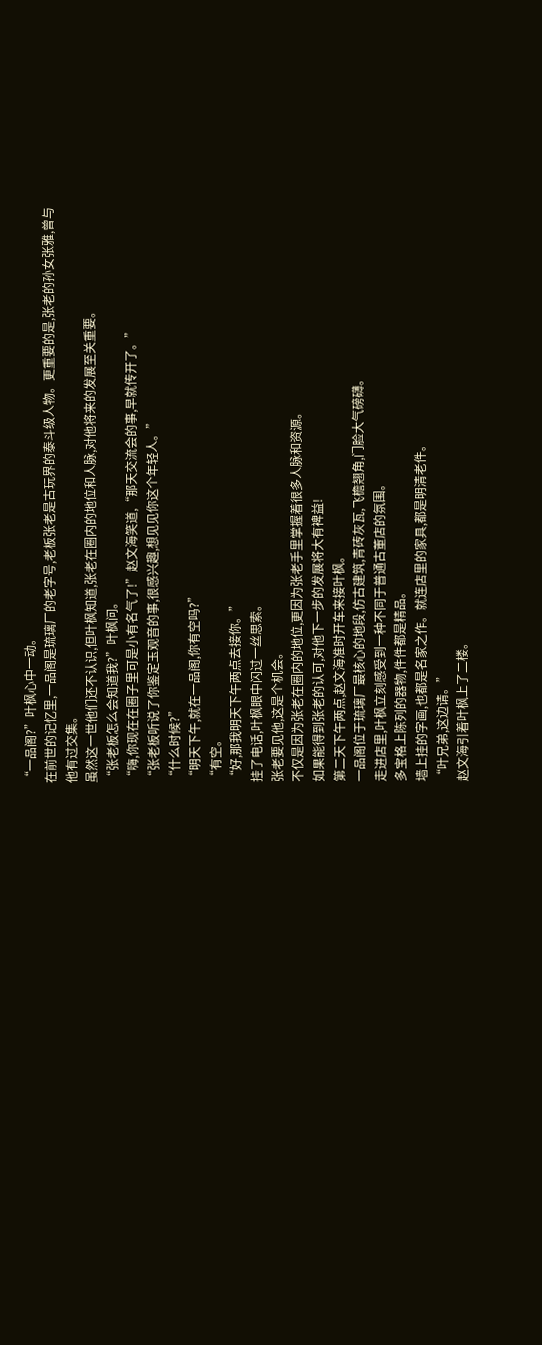“一品阁?”叶枫心中一动。
在前世的记忆里,一品阁是琉璃厂的老字号,老板张老是古玩界的泰斗级人物。更重要的是,张老的孙女张雅,曾与他有过交集。
虽然这一世他们还不认识,但叶枫知道,张老在圈内的地位和人脉,对他将来的发展至关重要。
“张老板怎么会知道我?”叶枫问。
“嗨,你现在在圈子里可是小有名气了!”赵文海笑道,“那天交流会的事,早就传开了。”
“张老板听说了你鉴定玉观音的事,很感兴趣,想见见你这个年轻人。”
“什么时候?”
“明天下午,就在一品阁,你有空吗?”
“有空。
“好,那我明天下午两点去接你。”
挂了电话,叶枫眼中闪过一丝思索。
张老要见他,这是个机会。
不仅是因为张老在圈内的地位,更因为张老手里掌握着很多人脉和资源。
如果能得到张老的认可,对他下一步的发展将大有裨益!
第二天下午两点,赵文海准时开车来接叶枫。
一品阁位于琉璃厂最核心的地段,仿古建筑,青砖灰瓦,飞檐翘角,门脸大气磅礴。
走进店里,叶枫立刻感受到一种不同于普通古董店的氛围。
多宝格上陈列的器物,件件都是精品。
墙上挂的字画,也都是名家之作。就连店里的家具,都是明清老件。
“叶兄弟,这边请。”
赵文海引着叶枫上了二楼。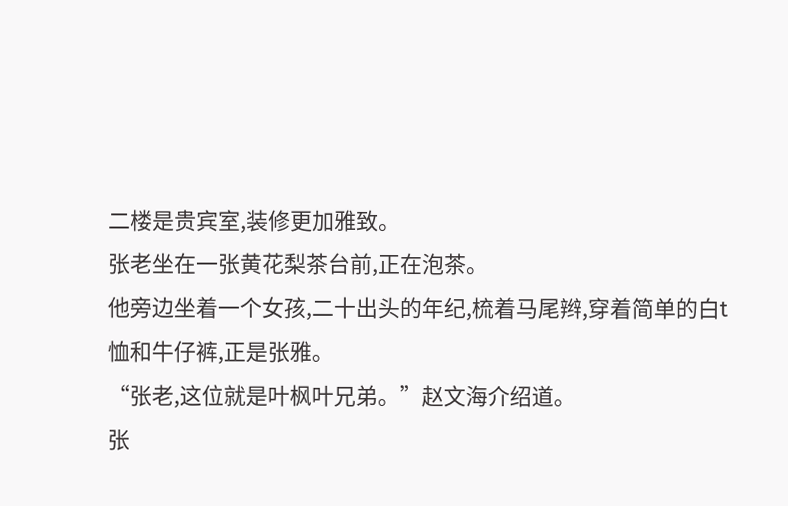二楼是贵宾室,装修更加雅致。
张老坐在一张黄花梨茶台前,正在泡茶。
他旁边坐着一个女孩,二十出头的年纪,梳着马尾辫,穿着简单的白t恤和牛仔裤,正是张雅。
“张老,这位就是叶枫叶兄弟。”赵文海介绍道。
张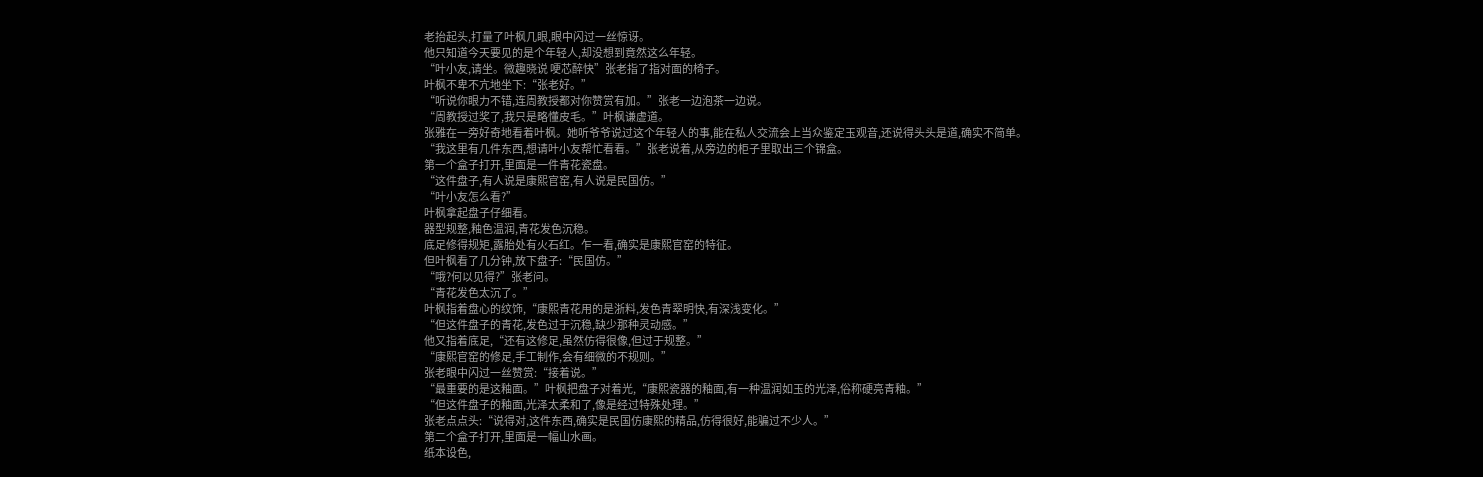老抬起头,打量了叶枫几眼,眼中闪过一丝惊讶。
他只知道今天要见的是个年轻人,却没想到竟然这么年轻。
“叶小友,请坐。微趣晓说 哽芯醉快”张老指了指对面的椅子。
叶枫不卑不亢地坐下:“张老好。”
“听说你眼力不错,连周教授都对你赞赏有加。”张老一边泡茶一边说。
“周教授过奖了,我只是略懂皮毛。”叶枫谦虚道。
张雅在一旁好奇地看着叶枫。她听爷爷说过这个年轻人的事,能在私人交流会上当众鉴定玉观音,还说得头头是道,确实不简单。
“我这里有几件东西,想请叶小友帮忙看看。”张老说着,从旁边的柜子里取出三个锦盒。
第一个盒子打开,里面是一件青花瓷盘。
“这件盘子,有人说是康熙官窑,有人说是民国仿。”
“叶小友怎么看?”
叶枫拿起盘子仔细看。
器型规整,釉色温润,青花发色沉稳。
底足修得规矩,露胎处有火石红。乍一看,确实是康熙官窑的特征。
但叶枫看了几分钟,放下盘子:“民国仿。”
“哦?何以见得?”张老问。
“青花发色太沉了。”
叶枫指着盘心的纹饰,“康熙青花用的是浙料,发色青翠明快,有深浅变化。”
“但这件盘子的青花,发色过于沉稳,缺少那种灵动感。”
他又指着底足,“还有这修足,虽然仿得很像,但过于规整。”
“康熙官窑的修足,手工制作,会有细微的不规则。”
张老眼中闪过一丝赞赏:“接着说。”
“最重要的是这釉面。”叶枫把盘子对着光,“康熙瓷器的釉面,有一种温润如玉的光泽,俗称硬亮青釉。”
“但这件盘子的釉面,光泽太柔和了,像是经过特殊处理。”
张老点点头:“说得对,这件东西,确实是民国仿康熙的精品,仿得很好,能骗过不少人。”
第二个盒子打开,里面是一幅山水画。
纸本设色,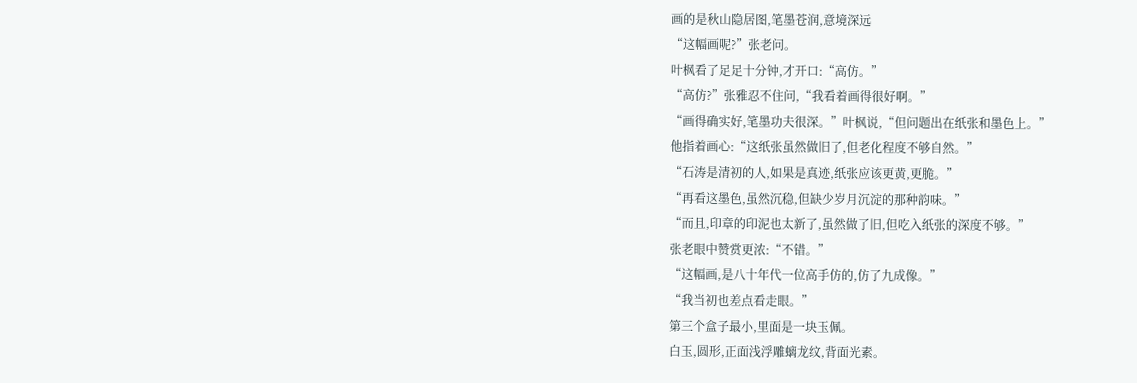画的是秋山隐居图,笔墨苍润,意境深远
“这幅画呢?”张老问。
叶枫看了足足十分钟,才开口:“高仿。”
“高仿?”张雅忍不住问,“我看着画得很好啊。”
“画得确实好,笔墨功夫很深。”叶枫说,“但问题出在纸张和墨色上。”
他指着画心:“这纸张虽然做旧了,但老化程度不够自然。”
“石涛是清初的人,如果是真迹,纸张应该更黄,更脆。”
“再看这墨色,虽然沉稳,但缺少岁月沉淀的那种韵味。”
“而且,印章的印泥也太新了,虽然做了旧,但吃入纸张的深度不够。”
张老眼中赞赏更浓:“不错。”
“这幅画,是八十年代一位高手仿的,仿了九成像。”
“我当初也差点看走眼。”
第三个盒子最小,里面是一块玉佩。
白玉,圆形,正面浅浮雕螭龙纹,背面光素。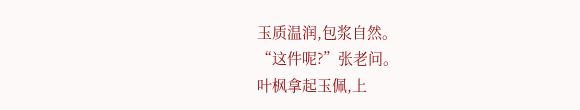玉质温润,包浆自然。
“这件呢?”张老问。
叶枫拿起玉佩,上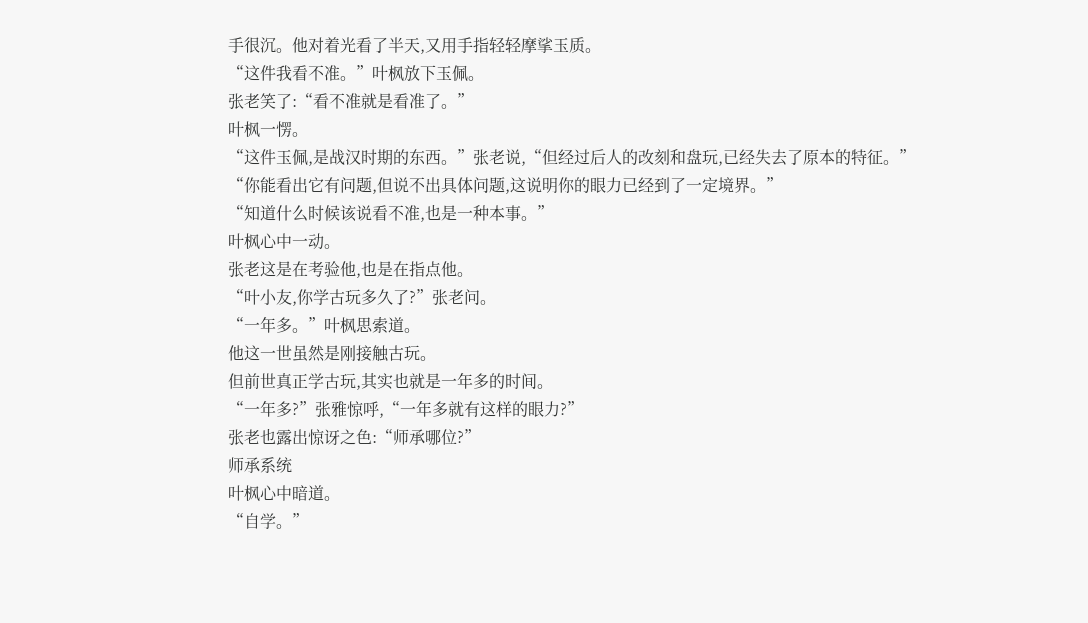手很沉。他对着光看了半天,又用手指轻轻摩挲玉质。
“这件我看不准。”叶枫放下玉佩。
张老笑了:“看不准就是看准了。”
叶枫一愣。
“这件玉佩,是战汉时期的东西。”张老说,“但经过后人的改刻和盘玩,已经失去了原本的特征。”
“你能看出它有问题,但说不出具体问题,这说明你的眼力已经到了一定境界。”
“知道什么时候该说看不准,也是一种本事。”
叶枫心中一动。
张老这是在考验他,也是在指点他。
“叶小友,你学古玩多久了?”张老问。
“一年多。”叶枫思索道。
他这一世虽然是刚接触古玩。
但前世真正学古玩,其实也就是一年多的时间。
“一年多?”张雅惊呼,“一年多就有这样的眼力?”
张老也露出惊讶之色:“师承哪位?”
师承系统
叶枫心中暗道。
“自学。”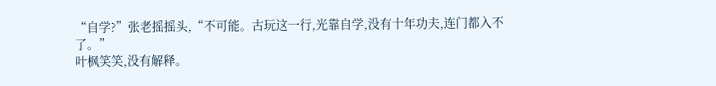“自学?”张老摇摇头,“不可能。古玩这一行,光靠自学,没有十年功夫,连门都入不了。”
叶枫笑笑,没有解释。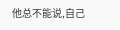他总不能说,自己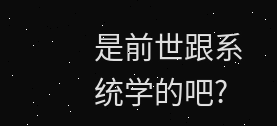是前世跟系统学的吧?